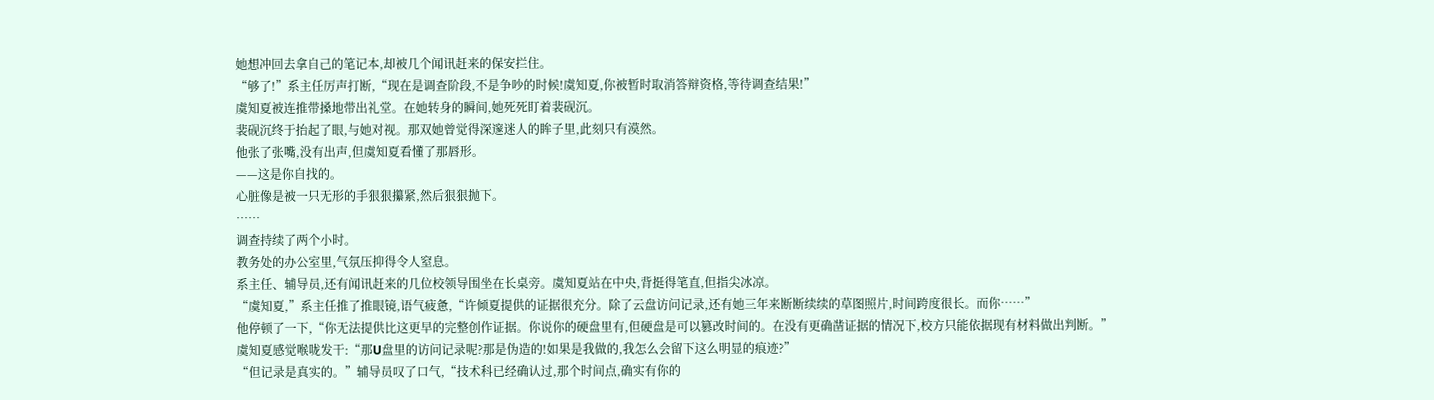她想冲回去拿自己的笔记本,却被几个闻讯赶来的保安拦住。
“够了!”系主任厉声打断,“现在是调查阶段,不是争吵的时候!虞知夏,你被暂时取消答辩资格,等待调查结果!”
虞知夏被连推带搡地带出礼堂。在她转身的瞬间,她死死盯着裴砚沉。
裴砚沉终于抬起了眼,与她对视。那双她曾觉得深邃迷人的眸子里,此刻只有漠然。
他张了张嘴,没有出声,但虞知夏看懂了那唇形。
——这是你自找的。
心脏像是被一只无形的手狠狠攥紧,然后狠狠抛下。
……
调查持续了两个小时。
教务处的办公室里,气氛压抑得令人窒息。
系主任、辅导员,还有闻讯赶来的几位校领导围坐在长桌旁。虞知夏站在中央,背挺得笔直,但指尖冰凉。
“虞知夏,”系主任推了推眼镜,语气疲惫,“许倾夏提供的证据很充分。除了云盘访问记录,还有她三年来断断续续的草图照片,时间跨度很长。而你……”
他停顿了一下,“你无法提供比这更早的完整创作证据。你说你的硬盘里有,但硬盘是可以篡改时间的。在没有更确凿证据的情况下,校方只能依据现有材料做出判断。”
虞知夏感觉喉咙发干:“那U盘里的访问记录呢?那是伪造的!如果是我做的,我怎么会留下这么明显的痕迹?”
“但记录是真实的。”辅导员叹了口气,“技术科已经确认过,那个时间点,确实有你的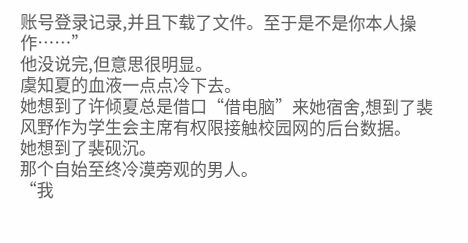账号登录记录,并且下载了文件。至于是不是你本人操作……”
他没说完,但意思很明显。
虞知夏的血液一点点冷下去。
她想到了许倾夏总是借口“借电脑”来她宿舍,想到了裴风野作为学生会主席有权限接触校园网的后台数据。
她想到了裴砚沉。
那个自始至终冷漠旁观的男人。
“我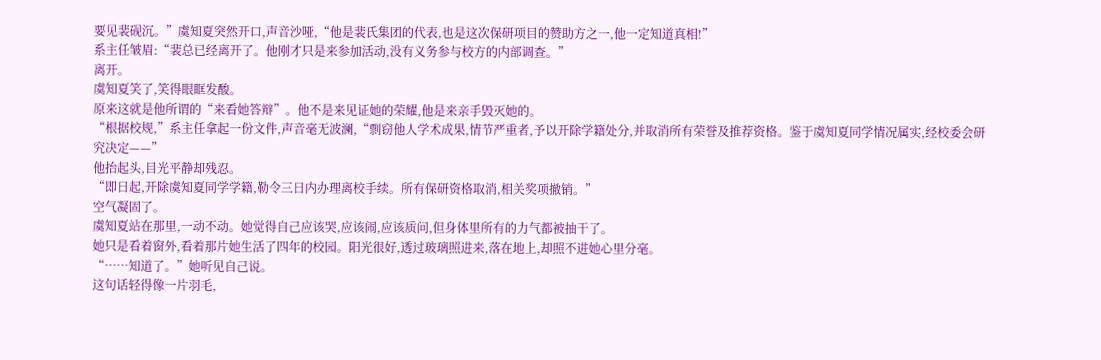要见裴砚沉。”虞知夏突然开口,声音沙哑,“他是裴氏集团的代表,也是这次保研项目的赞助方之一,他一定知道真相!”
系主任皱眉:“裴总已经离开了。他刚才只是来参加活动,没有义务参与校方的内部调查。”
离开。
虞知夏笑了,笑得眼眶发酸。
原来这就是他所谓的“来看她答辩”。他不是来见证她的荣耀,他是来亲手毁灭她的。
“根据校规,”系主任拿起一份文件,声音毫无波澜,“剽窃他人学术成果,情节严重者,予以开除学籍处分,并取消所有荣誉及推荐资格。鉴于虞知夏同学情况属实,经校委会研究决定——”
他抬起头,目光平静却残忍。
“即日起,开除虞知夏同学学籍,勒令三日内办理离校手续。所有保研资格取消,相关奖项撤销。”
空气凝固了。
虞知夏站在那里,一动不动。她觉得自己应该哭,应该闹,应该质问,但身体里所有的力气都被抽干了。
她只是看着窗外,看着那片她生活了四年的校园。阳光很好,透过玻璃照进来,落在地上,却照不进她心里分毫。
“……知道了。”她听见自己说。
这句话轻得像一片羽毛,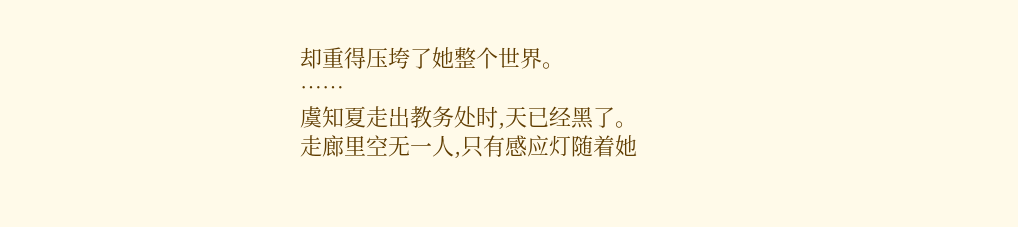却重得压垮了她整个世界。
……
虞知夏走出教务处时,天已经黑了。
走廊里空无一人,只有感应灯随着她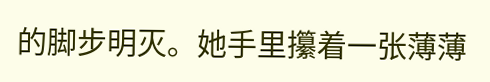的脚步明灭。她手里攥着一张薄薄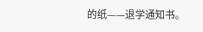的纸——退学通知书。